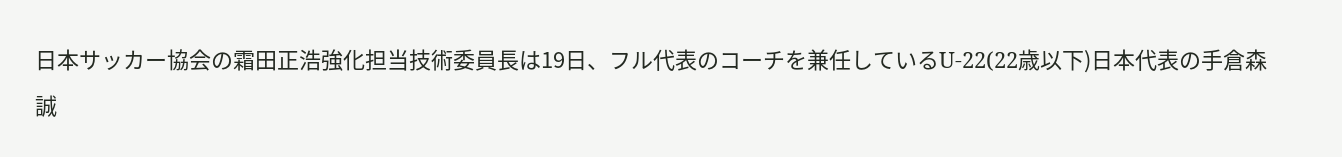日本サッカー協会の霜田正浩強化担当技術委員長は19日、フル代表のコーチを兼任しているU-22(22歳以下)日本代表の手倉森誠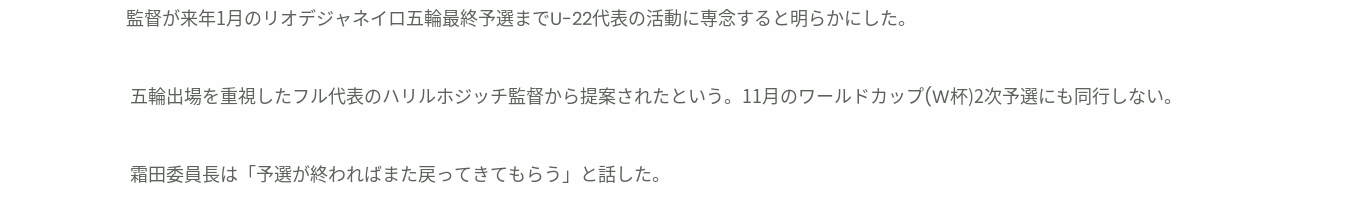監督が来年1月のリオデジャネイロ五輪最終予選までU-22代表の活動に専念すると明らかにした。

 五輪出場を重視したフル代表のハリルホジッチ監督から提案されたという。11月のワールドカップ(W杯)2次予選にも同行しない。

 霜田委員長は「予選が終わればまた戻ってきてもらう」と話した。